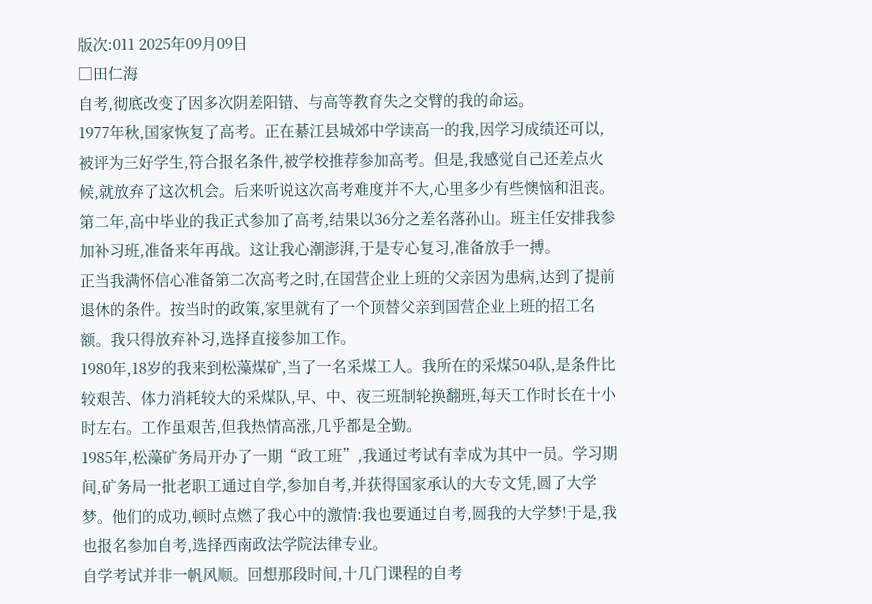版次:011 2025年09月09日
□田仁海
自考,彻底改变了因多次阴差阳错、与高等教育失之交臂的我的命运。
1977年秋,国家恢复了高考。正在綦江县城郊中学读高一的我,因学习成绩还可以,被评为三好学生,符合报名条件,被学校推荐参加高考。但是,我感觉自己还差点火候,就放弃了这次机会。后来听说这次高考难度并不大,心里多少有些懊恼和沮丧。
第二年,高中毕业的我正式参加了高考,结果以36分之差名落孙山。班主任安排我参加补习班,准备来年再战。这让我心潮澎湃,于是专心复习,准备放手一搏。
正当我满怀信心准备第二次高考之时,在国营企业上班的父亲因为患病,达到了提前退休的条件。按当时的政策,家里就有了一个顶替父亲到国营企业上班的招工名额。我只得放弃补习,选择直接参加工作。
1980年,18岁的我来到松藻煤矿,当了一名采煤工人。我所在的采煤504队,是条件比较艰苦、体力消耗较大的采煤队,早、中、夜三班制轮换翻班,每天工作时长在十小时左右。工作虽艰苦,但我热情高涨,几乎都是全勤。
1985年,松藻矿务局开办了一期“政工班”,我通过考试有幸成为其中一员。学习期间,矿务局一批老职工通过自学,参加自考,并获得国家承认的大专文凭,圆了大学梦。他们的成功,顿时点燃了我心中的激情:我也要通过自考,圆我的大学梦!于是,我也报名参加自考,选择西南政法学院法律专业。
自学考试并非一帆风顺。回想那段时间,十几门课程的自考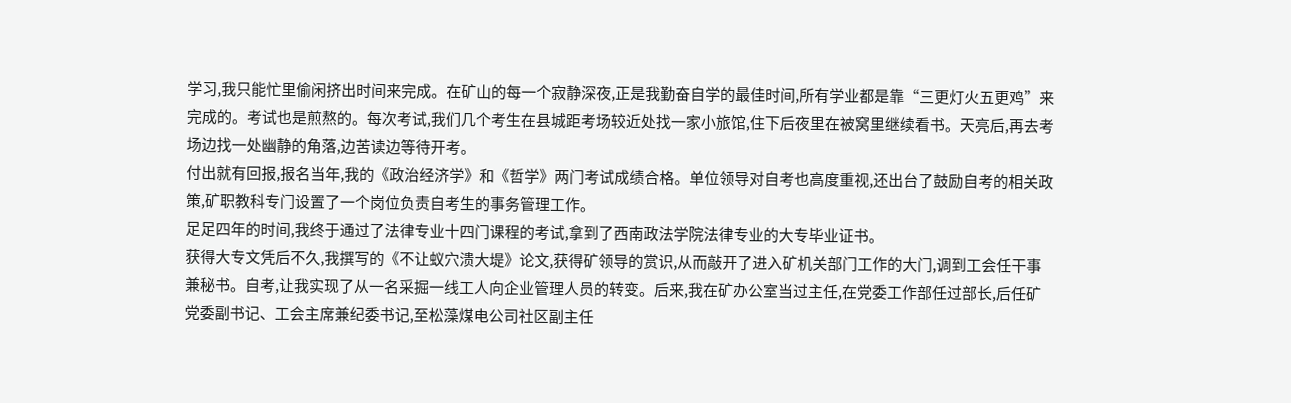学习,我只能忙里偷闲挤出时间来完成。在矿山的每一个寂静深夜,正是我勤奋自学的最佳时间,所有学业都是靠“三更灯火五更鸡”来完成的。考试也是煎熬的。每次考试,我们几个考生在县城距考场较近处找一家小旅馆,住下后夜里在被窝里继续看书。天亮后,再去考场边找一处幽静的角落,边苦读边等待开考。
付出就有回报,报名当年,我的《政治经济学》和《哲学》两门考试成绩合格。单位领导对自考也高度重视,还出台了鼓励自考的相关政策,矿职教科专门设置了一个岗位负责自考生的事务管理工作。
足足四年的时间,我终于通过了法律专业十四门课程的考试,拿到了西南政法学院法律专业的大专毕业证书。
获得大专文凭后不久,我撰写的《不让蚁穴溃大堤》论文,获得矿领导的赏识,从而敲开了进入矿机关部门工作的大门,调到工会任干事兼秘书。自考,让我实现了从一名采掘一线工人向企业管理人员的转变。后来,我在矿办公室当过主任,在党委工作部任过部长,后任矿党委副书记、工会主席兼纪委书记,至松藻煤电公司社区副主任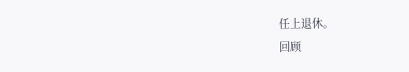任上退休。
回顾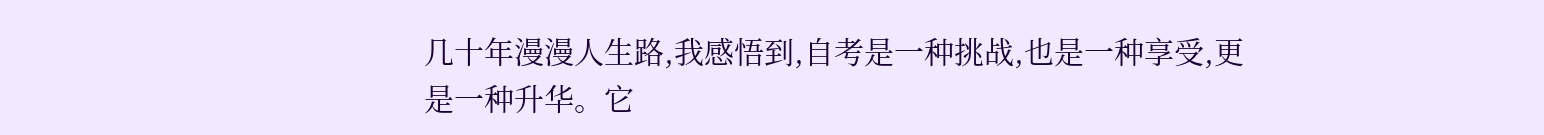几十年漫漫人生路,我感悟到,自考是一种挑战,也是一种享受,更是一种升华。它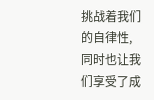挑战着我们的自律性,同时也让我们享受了成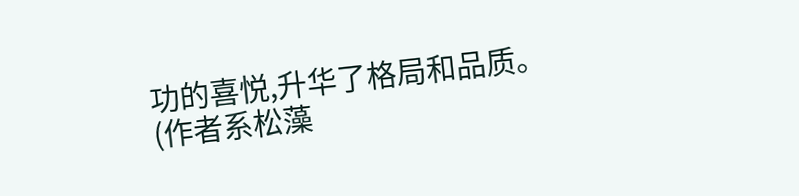功的喜悦,升华了格局和品质。
(作者系松藻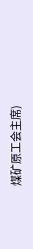煤矿原工会主席)